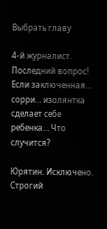Выбрать главу

4-й журналист. Последний вопрос! Если заключенная… сорри… изолянтка сделает себе ребенка… Что случится?

Юрятин. Исключено. Строгий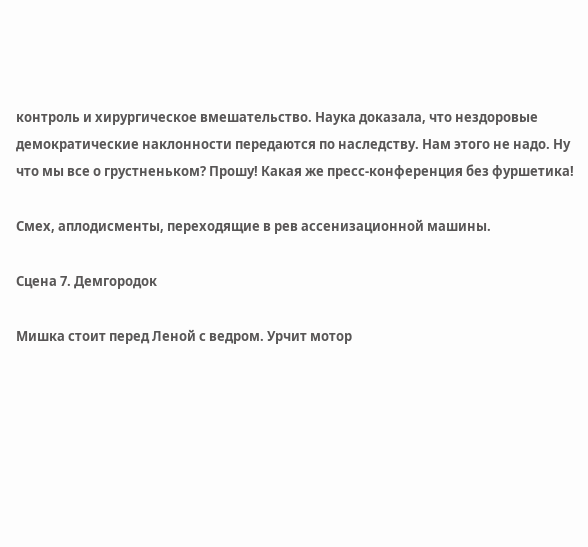контроль и хирургическое вмешательство. Наука доказала, что нездоровые демократические наклонности передаются по наследству. Нам этого не надо. Ну что мы все о грустненьком? Прошу! Какая же пресс-конференция без фуршетика!

Смех, аплодисменты, переходящие в рев ассенизационной машины.

Сцена 7. Демгородок

Мишка стоит перед Леной с ведром. Урчит мотор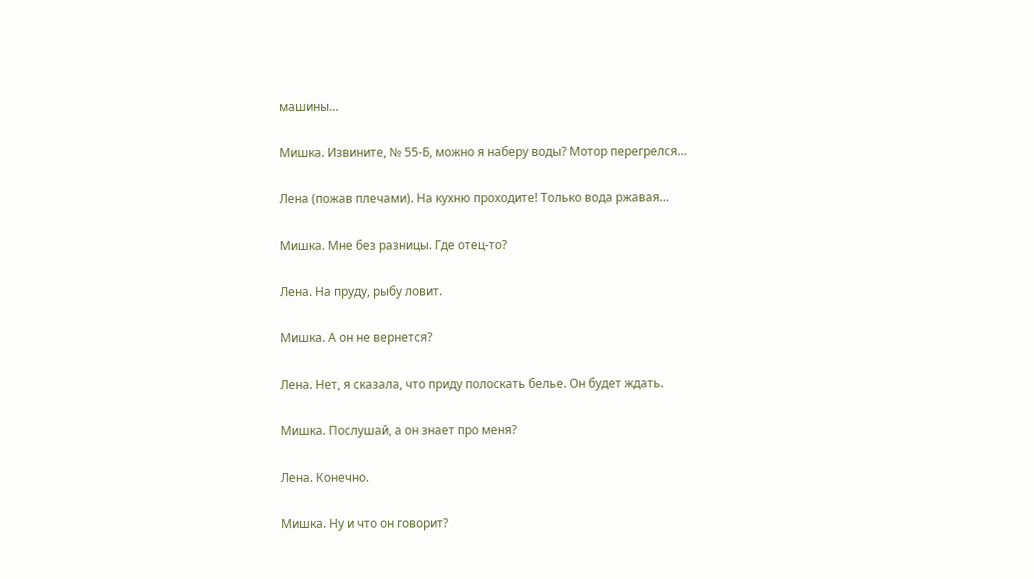машины…

Мишка. Извините, № 55-Б, можно я наберу воды? Мотор перегрелся…

Лена (пожав плечами). На кухню проходите! Только вода ржавая…

Мишка. Мне без разницы. Где отец-то?

Лена. На пруду, рыбу ловит.

Мишка. А он не вернется?

Лена. Нет, я сказала, что приду полоскать белье. Он будет ждать.

Мишка. Послушай, а он знает про меня?

Лена. Конечно.

Мишка. Ну и что он говорит?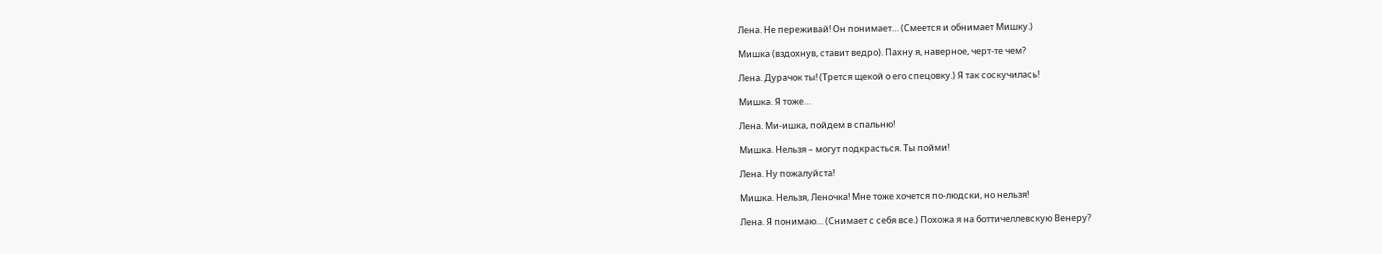Лена. Не переживай! Он понимает… (Смеется и обнимает Мишку.)

Мишка (вздохнув, ставит ведро). Пахну я, наверное, черт-те чем?

Лена. Дурачок ты! (Трется щекой о его спецовку.) Я так соскучилась!

Мишка. Я тоже…

Лена. Ми-ишка, пойдем в спальню!

Мишка. Нельзя – могут подкрасться. Ты пойми!

Лена. Ну пожалуйста!

Мишка. Нельзя, Леночка! Мне тоже хочется по-людски, но нельзя!

Лена. Я понимаю… (Снимает с себя все.) Похожа я на боттичеллевскую Венеру?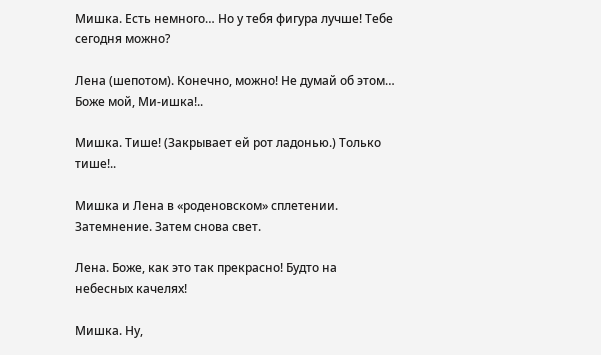Мишка. Есть немного… Но у тебя фигура лучше! Тебе сегодня можно?

Лена (шепотом). Конечно, можно! Не думай об этом… Боже мой, Ми-ишка!..

Мишка. Тише! (Закрывает ей рот ладонью.) Только тише!..

Мишка и Лена в «роденовском» сплетении. Затемнение. Затем снова свет.

Лена. Боже, как это так прекрасно! Будто на небесных качелях!

Мишка. Ну,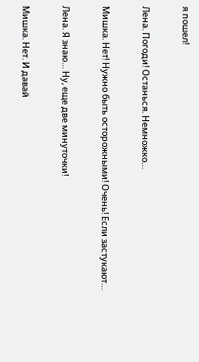я пошел!

Лена. Погоди! Останься. Немножко…

Мишка. Нет! Нужно быть осторожными! Очень! Если застукают…

Лена. Я знаю… Ну, еще две минуточки!

Мишка. Нет. И давай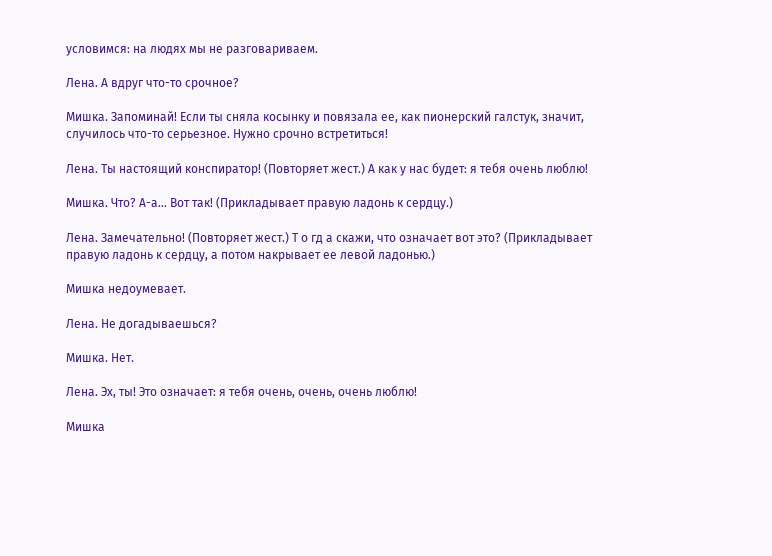условимся: на людях мы не разговариваем.

Лена. А вдруг что-то срочное?

Мишка. Запоминай! Если ты сняла косынку и повязала ее, как пионерский галстук, значит, случилось что-то серьезное. Нужно срочно встретиться!

Лена. Ты настоящий конспиратор! (Повторяет жест.) А как у нас будет: я тебя очень люблю!

Мишка. Что? А-а… Вот так! (Прикладывает правую ладонь к сердцу.)

Лена. Замечательно! (Повторяет жест.) Т о гд а скажи, что означает вот это? (Прикладывает правую ладонь к сердцу, а потом накрывает ее левой ладонью.)

Мишка недоумевает.

Лена. Не догадываешься?

Мишка. Нет.

Лена. Эх, ты! Это означает: я тебя очень, очень, очень люблю!

Мишка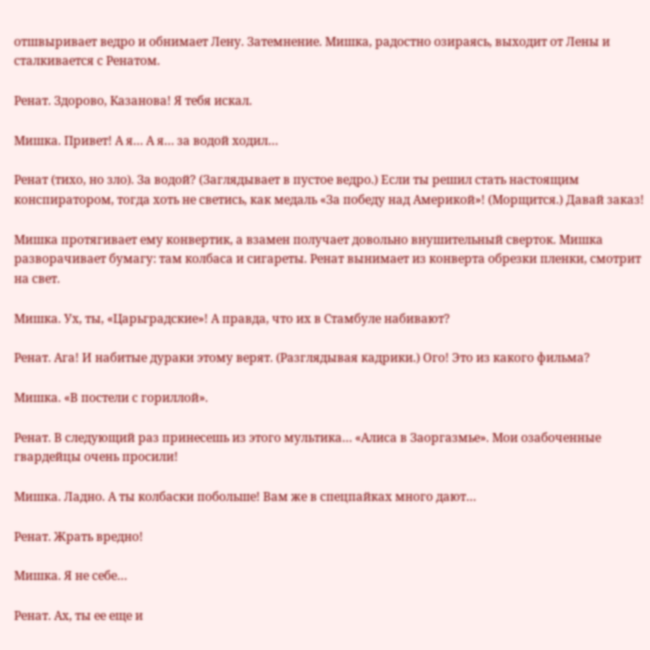отшвыривает ведро и обнимает Лену. Затемнение. Мишка, радостно озираясь, выходит от Лены и сталкивается с Ренатом.

Ренат. Здорово, Казанова! Я тебя искал.

Мишка. Привет! А я… А я… за водой ходил…

Ренат (тихо, но зло). За водой? (Заглядывает в пустое ведро.) Если ты решил стать настоящим конспиратором, тогда хоть не светись, как медаль «За победу над Америкой»! (Морщится.) Давай заказ!

Мишка протягивает ему конвертик, а взамен получает довольно внушительный сверток. Мишка разворачивает бумагу: там колбаса и сигареты. Ренат вынимает из конверта обрезки пленки, смотрит на свет.

Мишка. Ух, ты, «Царьградские»! А правда, что их в Стамбуле набивают?

Ренат. Ага! И набитые дураки этому верят. (Разглядывая кадрики.) Ого! Это из какого фильма?

Мишка. «В постели с гориллой».

Ренат. В следующий раз принесешь из этого мультика… «Алиса в Заоргазмье». Мои озабоченные гвардейцы очень просили!

Мишка. Ладно. А ты колбаски побольше! Вам же в спецпайках много дают…

Ренат. Жрать вредно!

Мишка. Я не себе…

Ренат. Ах, ты ее еще и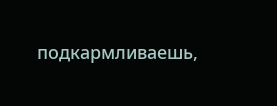подкармливаешь,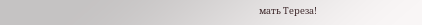мать Тереза!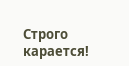Строго карается!